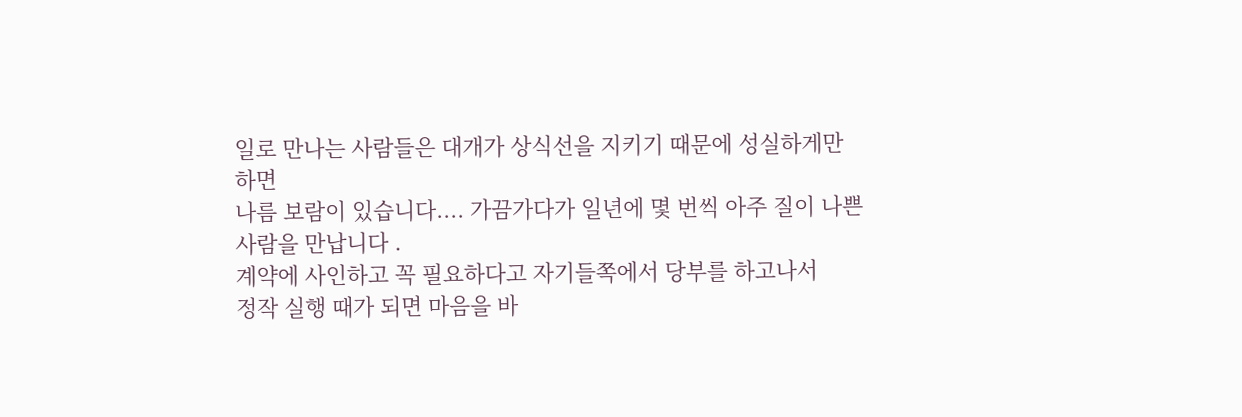일로 만나는 사람들은 대개가 상식선을 지키기 때문에 성실하게만 하면
나름 보람이 있습니다.... 가끔가다가 일년에 몇 번씩 아주 질이 나쁜 사람을 만납니다 .
계약에 사인하고 꼭 필요하다고 자기들쪽에서 당부를 하고나서
정작 실행 때가 되면 마음을 바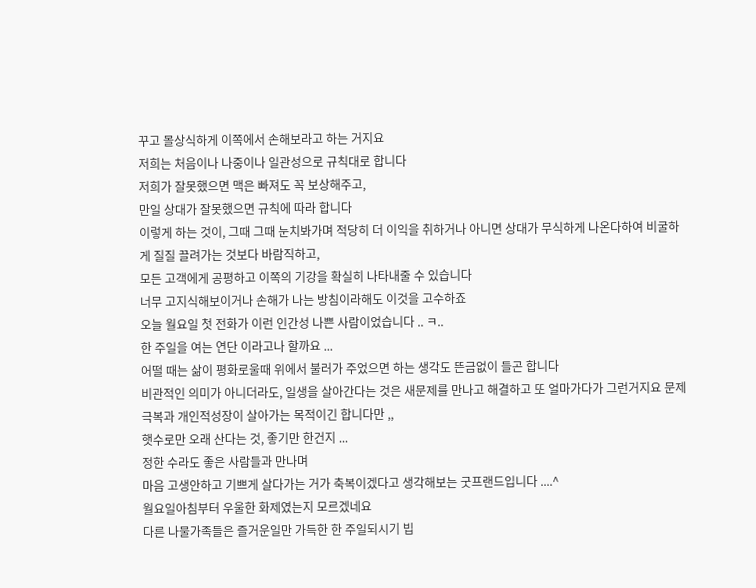꾸고 몰상식하게 이쪽에서 손해보라고 하는 거지요
저희는 처음이나 나중이나 일관성으로 규칙대로 합니다
저희가 잘못했으면 맥은 빠져도 꼭 보상해주고,
만일 상대가 잘못했으면 규칙에 따라 합니다
이렇게 하는 것이, 그때 그때 눈치봐가며 적당히 더 이익을 취하거나 아니면 상대가 무식하게 나온다하여 비굴하게 질질 끌려가는 것보다 바람직하고,
모든 고객에게 공평하고 이쪽의 기강을 확실히 나타내줄 수 있습니다
너무 고지식해보이거나 손해가 나는 방침이라해도 이것을 고수하죠
오늘 월요일 첫 전화가 이런 인간성 나쁜 사람이었습니다 .. ㅋ..
한 주일을 여는 연단 이라고나 할까요 ...
어떨 때는 삶이 평화로울때 위에서 불러가 주었으면 하는 생각도 뜬금없이 들곤 합니다
비관적인 의미가 아니더라도, 일생을 살아간다는 것은 새문제를 만나고 해결하고 또 얼마가다가 그런거지요 문제극복과 개인적성장이 살아가는 목적이긴 합니다만 ,,
햇수로만 오래 산다는 것, 좋기만 한건지 ...
정한 수라도 좋은 사람들과 만나며
마음 고생안하고 기쁘게 살다가는 거가 축복이겠다고 생각해보는 굿프랜드입니다 ....^
월요일아침부터 우울한 화제였는지 모르겠네요
다른 나물가족들은 즐거운일만 가득한 한 주일되시기 빕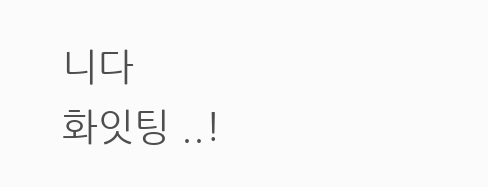니다
화잇팅 ..!